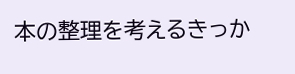本の整理を考えるきっか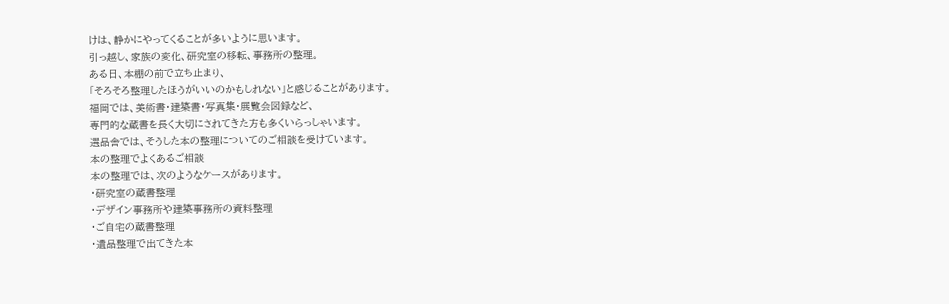けは、静かにやってくることが多いように思います。
引っ越し、家族の変化、研究室の移転、事務所の整理。
ある日、本棚の前で立ち止まり、
「そろそろ整理したほうがいいのかもしれない」と感じることがあります。
福岡では、美術書・建築書・写真集・展覧会図録など、
専門的な蔵書を長く大切にされてきた方も多くいらっしゃいます。
選品舎では、そうした本の整理についてのご相談を受けています。
本の整理でよくあるご相談
本の整理では、次のようなケースがあります。
・研究室の蔵書整理
・デザイン事務所や建築事務所の資料整理
・ご自宅の蔵書整理
・遺品整理で出てきた本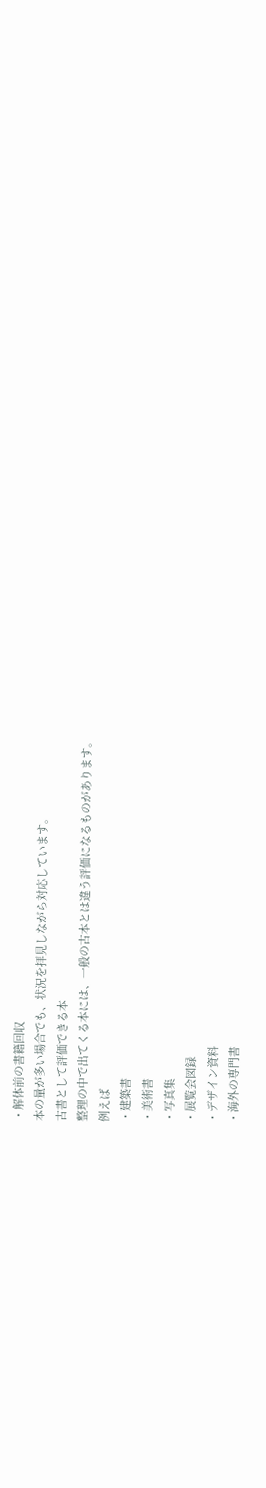・解体前の書籍回収
本の量が多い場合でも、状況を拝見しながら対応しています。
古書として評価できる本
整理の中で出てくる本には、一般の古本とは違う評価になるものがあります。
例えば
・建築書
・美術書
・写真集
・展覧会図録
・デザイン資料
・海外の専門書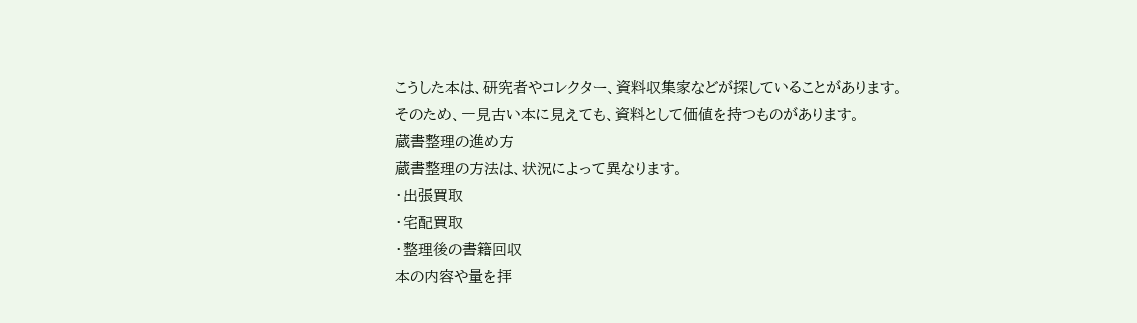こうした本は、研究者やコレクター、資料収集家などが探していることがあります。
そのため、一見古い本に見えても、資料として価値を持つものがあります。
蔵書整理の進め方
蔵書整理の方法は、状況によって異なります。
・出張買取
・宅配買取
・整理後の書籍回収
本の内容や量を拝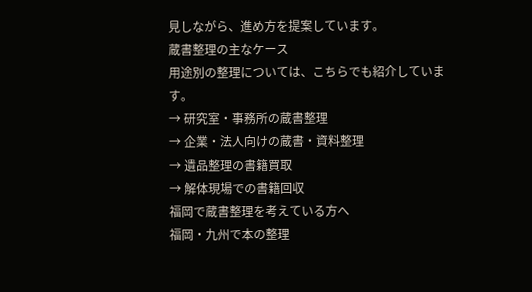見しながら、進め方を提案しています。
蔵書整理の主なケース
用途別の整理については、こちらでも紹介しています。
→ 研究室・事務所の蔵書整理
→ 企業・法人向けの蔵書・資料整理
→ 遺品整理の書籍買取
→ 解体現場での書籍回収
福岡で蔵書整理を考えている方へ
福岡・九州で本の整理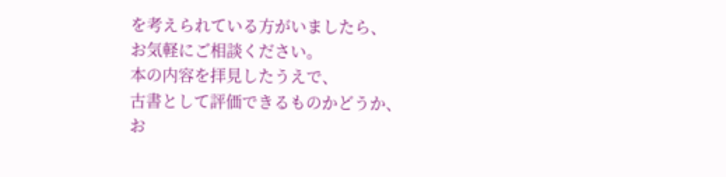を考えられている方がいましたら、
お気軽にご相談ください。
本の内容を拝見したうえで、
古書として評価できるものかどうか、
お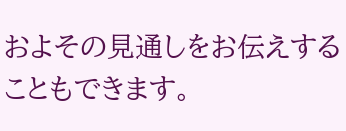およその見通しをお伝えすることもできます。